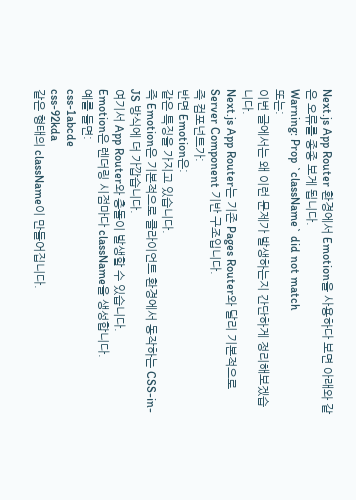Next.js App Router 환경에서 Emotion을 사용하다 보면 아래와 같은 오류를 종종 보게 됩니다.
Warning: Prop `className` did not match
또는:
이번 글에서는 왜 이런 문제가 발생하는지 간단하게 정리해보겠습니다.
Next.js App Router는 기존 Pages Router와 달리 기본적으로 Server Component 기반 구조입니다.
즉 컴포넌트가:
반면 Emotion은:
같은 특징을 가지고 있습니다.
즉 Emotion은 기본적으로 클라이언트 환경에서 동작하는 CSS-in-JS 방식에 더 가깝습니다.
여기서 App Router와 충돌이 발생할 수 있습니다.
Emotion은 렌더링 시점마다 className을 생성합니다.
예를 들면:
css-1abcde
css-92kda
같은 형태의 className이 만들어집니다.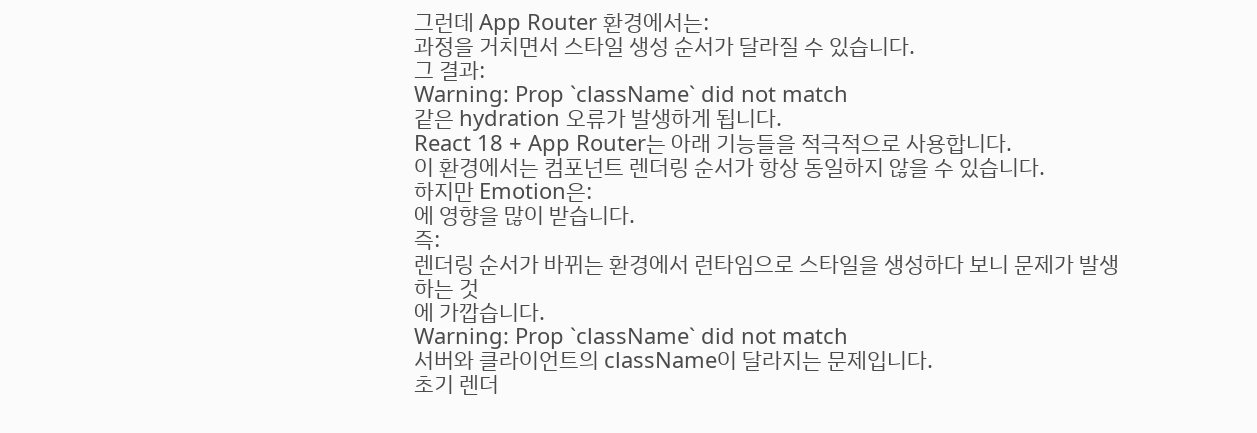그런데 App Router 환경에서는:
과정을 거치면서 스타일 생성 순서가 달라질 수 있습니다.
그 결과:
Warning: Prop `className` did not match
같은 hydration 오류가 발생하게 됩니다.
React 18 + App Router는 아래 기능들을 적극적으로 사용합니다.
이 환경에서는 컴포넌트 렌더링 순서가 항상 동일하지 않을 수 있습니다.
하지만 Emotion은:
에 영향을 많이 받습니다.
즉:
렌더링 순서가 바뀌는 환경에서 런타임으로 스타일을 생성하다 보니 문제가 발생하는 것
에 가깝습니다.
Warning: Prop `className` did not match
서버와 클라이언트의 className이 달라지는 문제입니다.
초기 렌더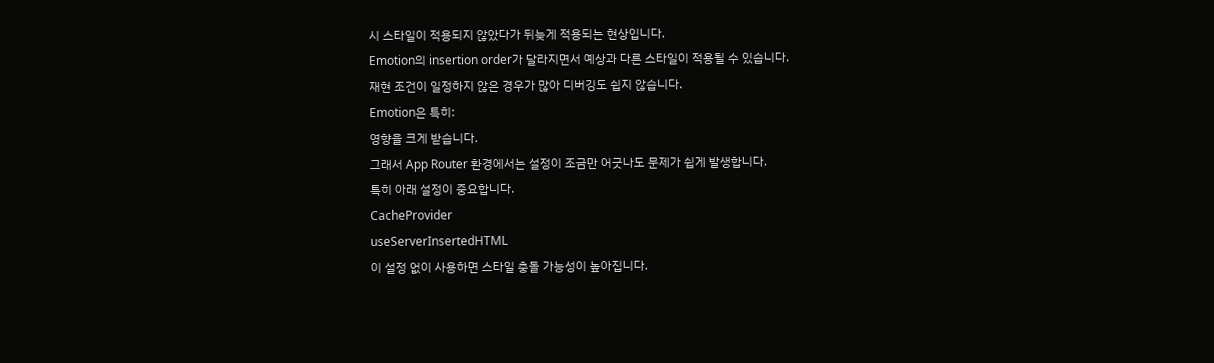시 스타일이 적용되지 않았다가 뒤늦게 적용되는 현상입니다.
Emotion의 insertion order가 달라지면서 예상과 다른 스타일이 적용될 수 있습니다.
재현 조건이 일정하지 않은 경우가 많아 디버깅도 쉽지 않습니다.
Emotion은 특히:
영향을 크게 받습니다.
그래서 App Router 환경에서는 설정이 조금만 어긋나도 문제가 쉽게 발생합니다.
특히 아래 설정이 중요합니다.
CacheProvider
useServerInsertedHTML
이 설정 없이 사용하면 스타일 충돌 가능성이 높아집니다.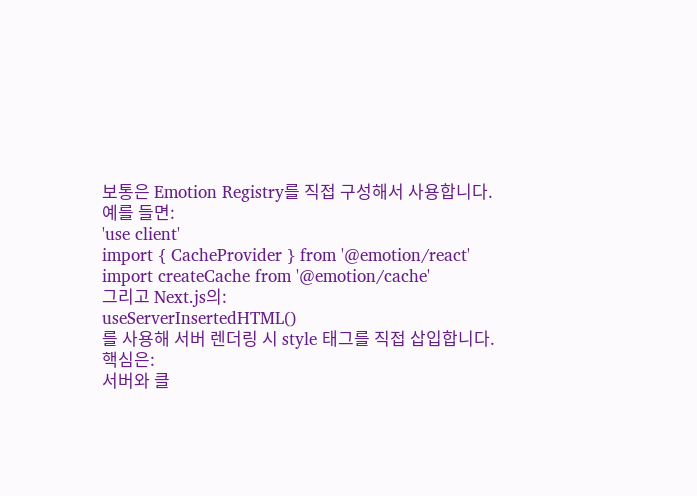보통은 Emotion Registry를 직접 구성해서 사용합니다.
예를 들면:
'use client'
import { CacheProvider } from '@emotion/react'
import createCache from '@emotion/cache'
그리고 Next.js의:
useServerInsertedHTML()
를 사용해 서버 렌더링 시 style 태그를 직접 삽입합니다.
핵심은:
서버와 클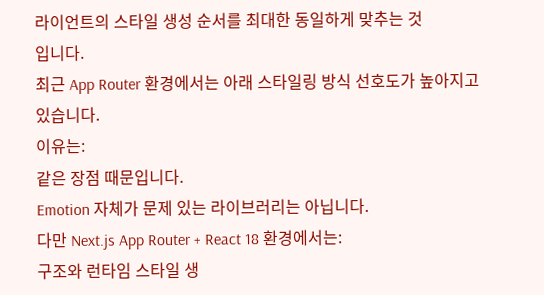라이언트의 스타일 생성 순서를 최대한 동일하게 맞추는 것
입니다.
최근 App Router 환경에서는 아래 스타일링 방식 선호도가 높아지고 있습니다.
이유는:
같은 장점 때문입니다.
Emotion 자체가 문제 있는 라이브러리는 아닙니다.
다만 Next.js App Router + React 18 환경에서는:
구조와 런타임 스타일 생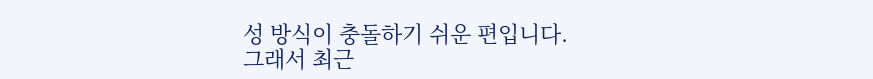성 방식이 충돌하기 쉬운 편입니다.
그래서 최근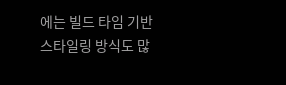에는 빌드 타임 기반 스타일링 방식도 많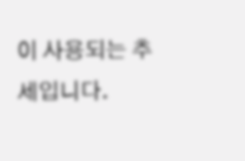이 사용되는 추세입니다.